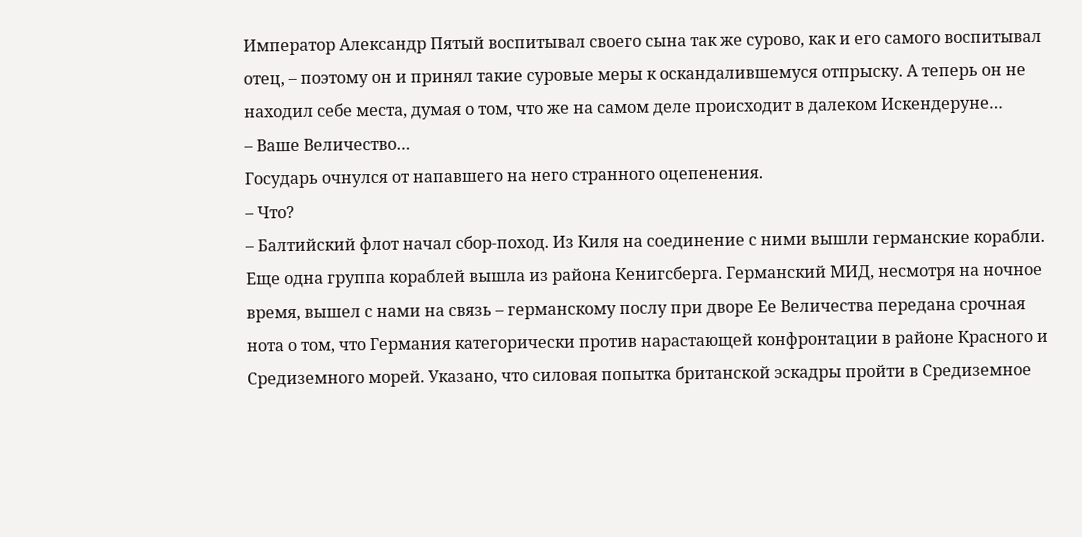Император Александр Пятый воспитывал своего сына так же сурово, как и его самого воспитывал отец, – поэтому он и принял такие суровые меры к оскандалившемуся отпрыску. А теперь он не находил себе места, думая о том, что же на самом деле происходит в далеком Искендеруне…
– Ваше Величество…
Государь очнулся от напавшего на него странного оцепенения.
– Что?
– Балтийский флот начал сбор-поход. Из Киля на соединение с ними вышли германские корабли. Еще одна группа кораблей вышла из района Кенигсберга. Германский МИД, несмотря на ночное время, вышел с нами на связь – германскому послу при дворе Ее Величества передана срочная нота о том, что Германия категорически против нарастающей конфронтации в районе Красного и Средиземного морей. Указано, что силовая попытка британской эскадры пройти в Средиземное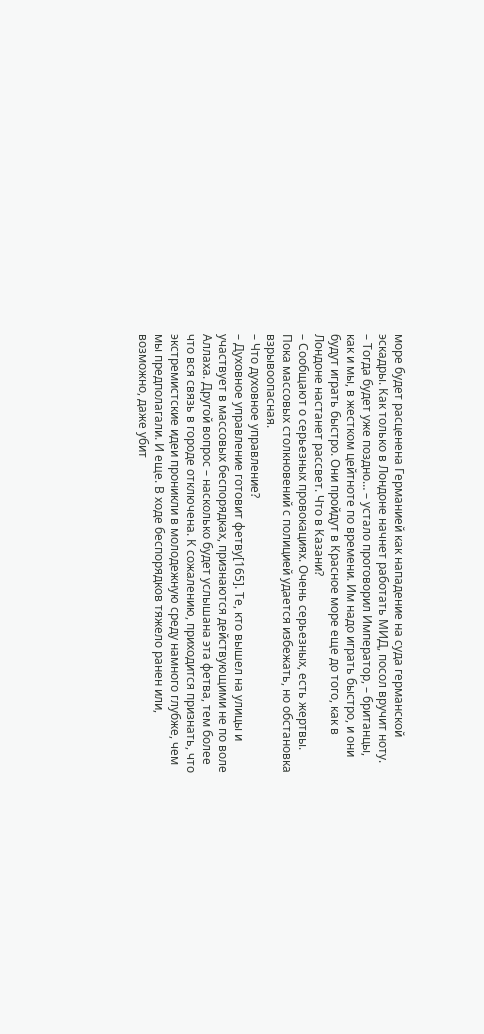море будет расценена Германией как нападение на суда германской эскадры. Как только в Лондоне начнет работать МИД, посол вручит ноту.
– Тогда будет уже поздно… – устало проговорил Император, – британцы, как и мы, в жестком цейтноте по времени. Им надо играть быстро, и они будут играть быстро. Они пройдут в Красное море еще до того, как в Лондоне настанет рассвет. Что в Казани?
– Сообщают о серьезных провокациях. Очень серьезных, есть жертвы. Пока массовых столкновений с полицией удается избежать, но обстановка взрывоопасная.
– Что духовное управление?
– Духовное управление готовит фетву[165]. Те, кто вышел на улицы и участвует в массовых беспорядках, признаются действующими не по воле Аллаха. Другой вопрос – насколько будет услышана эта фетва, тем более что вся связь в городе отключена. К сожалению, приходится признать, что экстремистские идеи проникли в молодежную среду намного глубже, чем мы предполагали. И еще. В ходе беспорядков тяжело ранен или, возможно, даже убит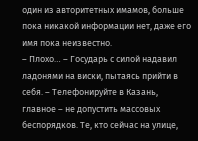один из авторитетных имамов, больше пока никакой информации нет, даже его имя пока неизвестно.
– Плохо… – Государь с силой надавил ладонями на виски, пытаясь прийти в себя. – Телефонируйте в Казань, главное – не допустить массовых беспорядков. Те, кто сейчас на улице,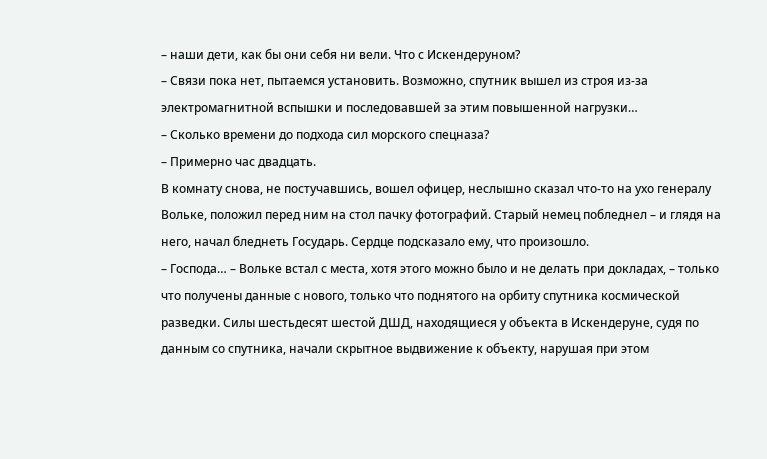– наши дети, как бы они себя ни вели. Что с Искендеруном?
– Связи пока нет, пытаемся установить. Возможно, спутник вышел из строя из-за электромагнитной вспышки и последовавшей за этим повышенной нагрузки…
– Сколько времени до подхода сил морского спецназа?
– Примерно час двадцать.
В комнату снова, не постучавшись, вошел офицер, неслышно сказал что-то на ухо генералу Вольке, положил перед ним на стол пачку фотографий. Старый немец побледнел – и глядя на него, начал бледнеть Государь. Сердце подсказало ему, что произошло.
– Господа… – Вольке встал с места, хотя этого можно было и не делать при докладах, – только что получены данные с нового, только что поднятого на орбиту спутника космической разведки. Силы шестьдесят шестой ДШД, находящиеся у объекта в Искендеруне, судя по данным со спутника, начали скрытное выдвижение к объекту, нарушая при этом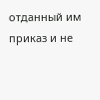отданный им приказ и не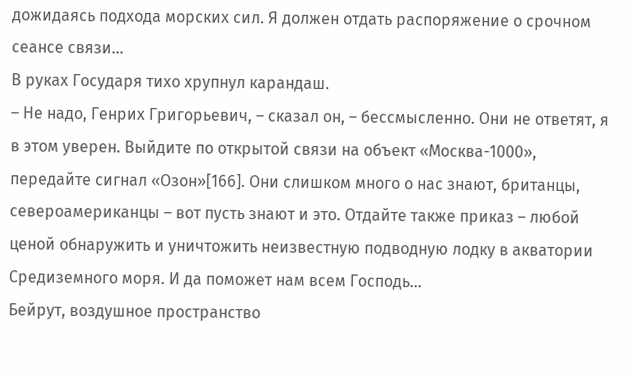дожидаясь подхода морских сил. Я должен отдать распоряжение о срочном сеансе связи…
В руках Государя тихо хрупнул карандаш.
– Не надо, Генрих Григорьевич, – сказал он, – бессмысленно. Они не ответят, я в этом уверен. Выйдите по открытой связи на объект «Москва-1000», передайте сигнал «Озон»[166]. Они слишком много о нас знают, британцы, североамериканцы – вот пусть знают и это. Отдайте также приказ – любой ценой обнаружить и уничтожить неизвестную подводную лодку в акватории Средиземного моря. И да поможет нам всем Господь…
Бейрут, воздушное пространство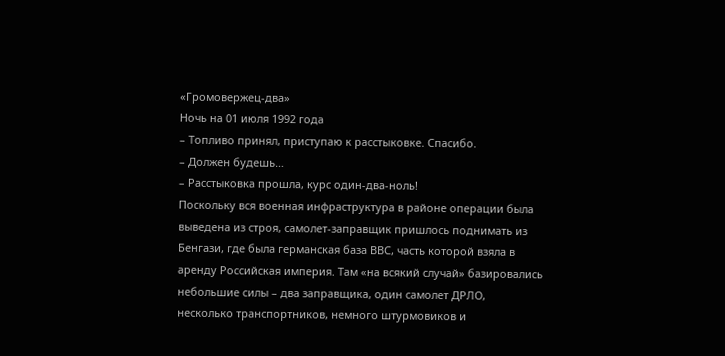«Громовержец-два»
Ночь на 01 июля 1992 года
– Топливо принял, приступаю к расстыковке. Спасибо.
– Должен будешь…
– Расстыковка прошла, курс один-два-ноль!
Поскольку вся военная инфраструктура в районе операции была выведена из строя, самолет-заправщик пришлось поднимать из Бенгази, где была германская база ВВС, часть которой взяла в аренду Российская империя. Там «на всякий случай» базировались небольшие силы – два заправщика, один самолет ДРЛО, несколько транспортников, немного штурмовиков и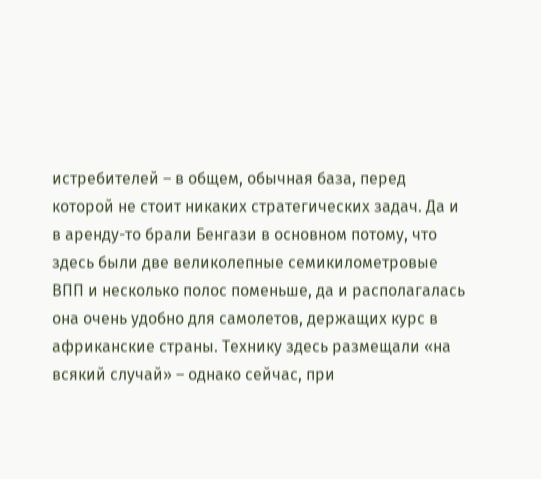истребителей – в общем, обычная база, перед которой не стоит никаких стратегических задач. Да и в аренду-то брали Бенгази в основном потому, что здесь были две великолепные семикилометровые ВПП и несколько полос поменьше, да и располагалась она очень удобно для самолетов, держащих курс в африканские страны. Технику здесь размещали «на всякий случай» – однако сейчас, при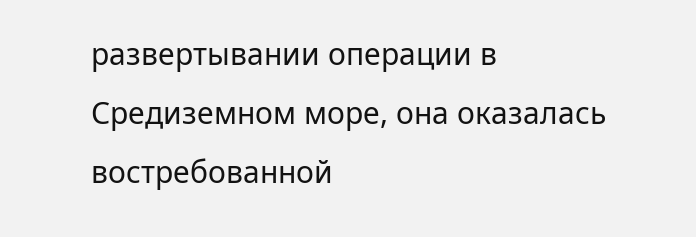развертывании операции в Средиземном море, она оказалась востребованной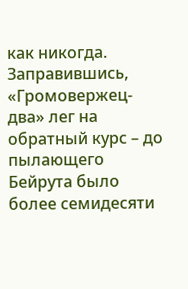как никогда.
Заправившись, «Громовержец-два» лег на обратный курс – до пылающего Бейрута было более семидесяти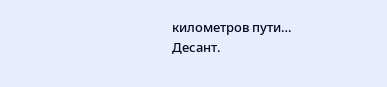километров пути…
Десант.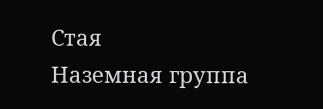Стая
Наземная группа